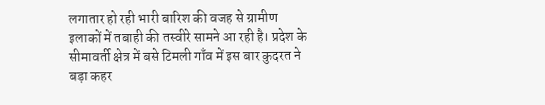लगातार हो रही भारी बारिश की वजह से ग्रामीण इलाकों में तबाही की तस्वीरे सामने आ रही है। प्रदेश के सीमावर्ती क्षेत्र में बसे टिमली गाँव में इस बार कुदरत ने बड़ा कहर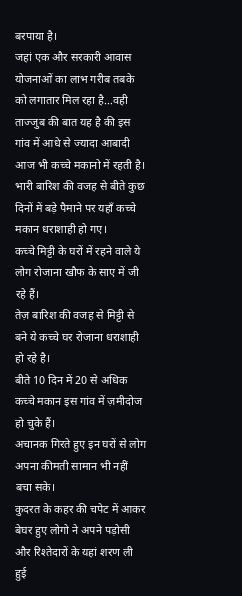बरपाया है।
जहां एक और सरकारी आवास योजनाओं का लाभ गरीब तबके को लगातार मिल रहा है…वही ताज्जुब की बात यह है की इस गांव में आधे से ज्यादा आबादी आज भी कच्चे मकानो में रहती है।
भारी बारिश की वजह से बीते कुछ दिनों में बड़े पैमाने पर यहाँ कच्चे मकान धराशाही हो गए।
कच्चे मिट्टी के घरों में रहने वाले ये लोग रोजाना खौफ के साए में जी रहे हैं।
तेज़ बारिश की वजह से मिट्टी से बने ये कच्चे घर रोजाना धराशाही हो रहे है।
बीते 10 दिन में 20 से अधिक कच्चे मकान इस गांव में ज़मीदोज हो चुके हैं।
अचानक गिरते हुए इन घरों से लोग अपना कीमती सामान भी नहीं बचा सके।
कुदरत के कहर की चपेट में आकर बेघर हुए लोगो ने अपने पड़ोसी और रिश्तेदारों के यहां शरण ली हुई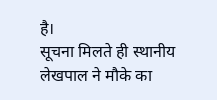है।
सूचना मिलते ही स्थानीय लेखपाल ने मौके का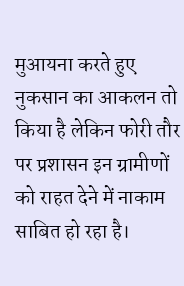मुआयना करते हुए नुकसान का आकलन तो किया है लेकिन फोरी तौर पर प्रशासन इन ग्रामीणों को राहत देने में नाकाम साबित हो रहा है।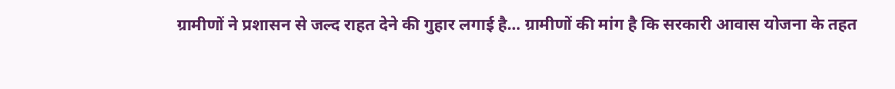ग्रामीणों ने प्रशासन से जल्द राहत देने की गुहार लगाई है… ग्रामीणों की मांग है कि सरकारी आवास योजना के तहत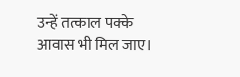उन्हें तत्काल पक्के आवास भी मिल जाए।